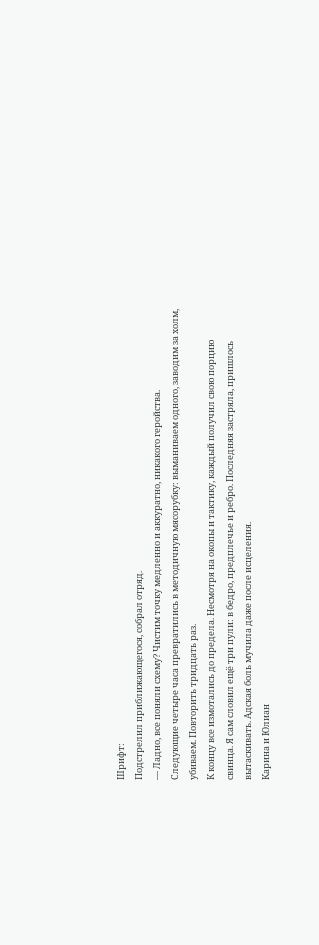Шрифт:
Подстрелил приближающегося, собрал отряд.
— Ладно, все поняли схему? Чистим точку медленно и аккуратно, никакого геройства.
Следующие четыре часа превратились в методичную мясорубку: выманиваем одного, заводим за холм, убиваем. Повторить тридцать раз.
К концу все измотались до предела. Несмотря на окопы и тактику, каждый получил свою порцию свинца. Я сам словил ещё три пули: в бедро, предплечье и ребро. Последняя застряла, пришлось вытаскивать. Адская боль мучила даже после исцеления.
Карина и Юлиан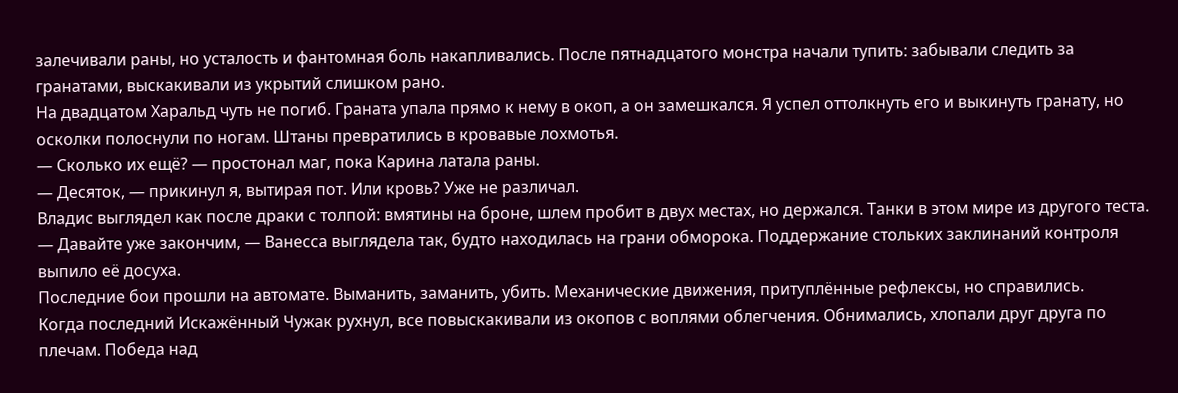залечивали раны, но усталость и фантомная боль накапливались. После пятнадцатого монстра начали тупить: забывали следить за гранатами, выскакивали из укрытий слишком рано.
На двадцатом Харальд чуть не погиб. Граната упала прямо к нему в окоп, а он замешкался. Я успел оттолкнуть его и выкинуть гранату, но осколки полоснули по ногам. Штаны превратились в кровавые лохмотья.
— Сколько их ещё? — простонал маг, пока Карина латала раны.
— Десяток, — прикинул я, вытирая пот. Или кровь? Уже не различал.
Владис выглядел как после драки с толпой: вмятины на броне, шлем пробит в двух местах, но держался. Танки в этом мире из другого теста.
— Давайте уже закончим, — Ванесса выглядела так, будто находилась на грани обморока. Поддержание стольких заклинаний контроля выпило её досуха.
Последние бои прошли на автомате. Выманить, заманить, убить. Механические движения, притуплённые рефлексы, но справились.
Когда последний Искажённый Чужак рухнул, все повыскакивали из окопов с воплями облегчения. Обнимались, хлопали друг друга по плечам. Победа над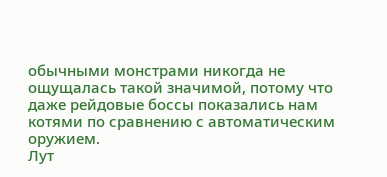обычными монстрами никогда не ощущалась такой значимой, потому что даже рейдовые боссы показались нам котями по сравнению с автоматическим оружием.
Лут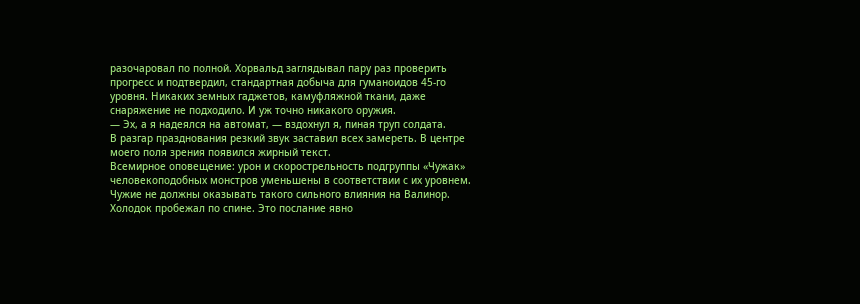разочаровал по полной. Хорвальд заглядывал пару раз проверить прогресс и подтвердил, стандартная добыча для гуманоидов 45-го уровня. Никаких земных гаджетов, камуфляжной ткани, даже снаряжение не подходило. И уж точно никакого оружия.
— Эх, а я надеялся на автомат, — вздохнул я, пиная труп солдата.
В разгар празднования резкий звук заставил всех замереть. В центре моего поля зрения появился жирный текст.
Всемирное оповещение: урон и скорострельность подгруппы «Чужак» человекоподобных монстров уменьшены в соответствии с их уровнем. Чужие не должны оказывать такого сильного влияния на Валинор.
Холодок пробежал по спине. Это послание явно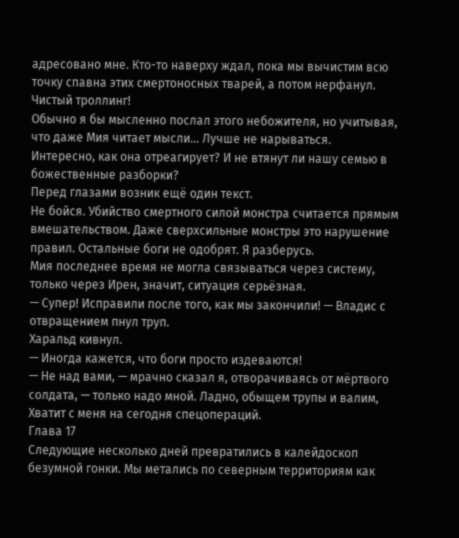адресовано мне. Кто-то наверху ждал, пока мы вычистим всю точку спавна этих смертоносных тварей, а потом нерфанул. Чистый троллинг!
Обычно я бы мысленно послал этого небожителя, но учитывая, что даже Мия читает мысли… Лучше не нарываться.
Интересно, как она отреагирует? И не втянут ли нашу семью в божественные разборки?
Перед глазами возник ещё один текст.
Не бойся. Убийство смертного силой монстра считается прямым вмешательством. Даже сверхсильные монстры это нарушение правил. Остальные боги не одобрят. Я разберусь.
Мия последнее время не могла связываться через систему, только через Ирен, значит, ситуация серьёзная.
— Супер! Исправили после того, как мы закончили! — Владис с отвращением пнул труп.
Харальд кивнул.
— Иногда кажется, что боги просто издеваются!
— Не над вами, — мрачно сказал я, отворачиваясь от мёртвого солдата, — только надо мной. Ладно, обыщем трупы и валим, Хватит с меня на сегодня спецопераций.
Глава 17
Следующие несколько дней превратились в калейдоскоп безумной гонки. Мы метались по северным территориям как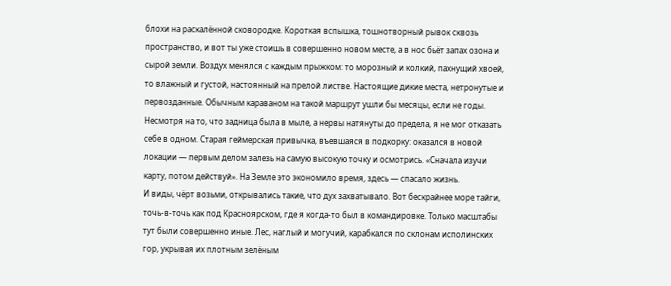блохи на раскалённой сковородке. Короткая вспышка, тошнотворный рывок сквозь пространство, и вот ты уже стоишь в совершенно новом месте, а в нос бьёт запах озона и сырой земли. Воздух менялся с каждым прыжком: то морозный и колкий, пахнущий хвоей, то влажный и густой, настоянный на прелой листве. Настоящие дикие места, нетронутые и первозданные. Обычным караваном на такой маршрут ушли бы месяцы, если не годы.
Несмотря на то, что задница была в мыле, а нервы натянуты до предела, я не мог отказать себе в одном. Старая геймерская привычка, въевшаяся в подкорку: оказался в новой локации — первым делом залезь на самую высокую точку и осмотрись. «Сначала изучи карту, потом действуй». На Земле это экономило время, здесь — спасало жизнь.
И виды, чёрт возьми, открывались такие, что дух захватывало. Вот бескрайнее море тайги, точь-в-точь как под Красноярском, где я когда-то был в командировке. Только масштабы тут были совершенно иные. Лес, наглый и могучий, карабкался по склонам исполинских гор, укрывая их плотным зелёным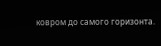ковром до самого горизонта.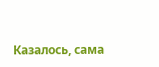Казалось, сама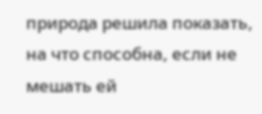природа решила показать, на что способна, если не мешать ей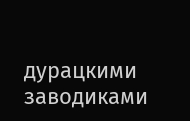дурацкими заводиками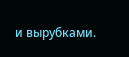и вырубками.